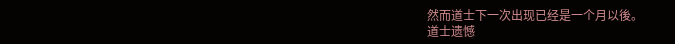然而道士下一次出现已经是一个月以後。
道士遗憾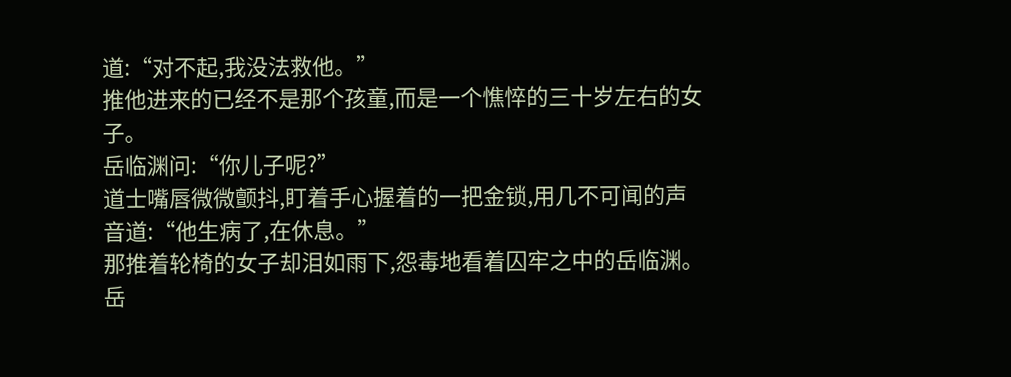道:“对不起,我没法救他。”
推他进来的已经不是那个孩童,而是一个憔悴的三十岁左右的女子。
岳临渊问:“你儿子呢?”
道士嘴唇微微颤抖,盯着手心握着的一把金锁,用几不可闻的声音道:“他生病了,在休息。”
那推着轮椅的女子却泪如雨下,怨毒地看着囚牢之中的岳临渊。
岳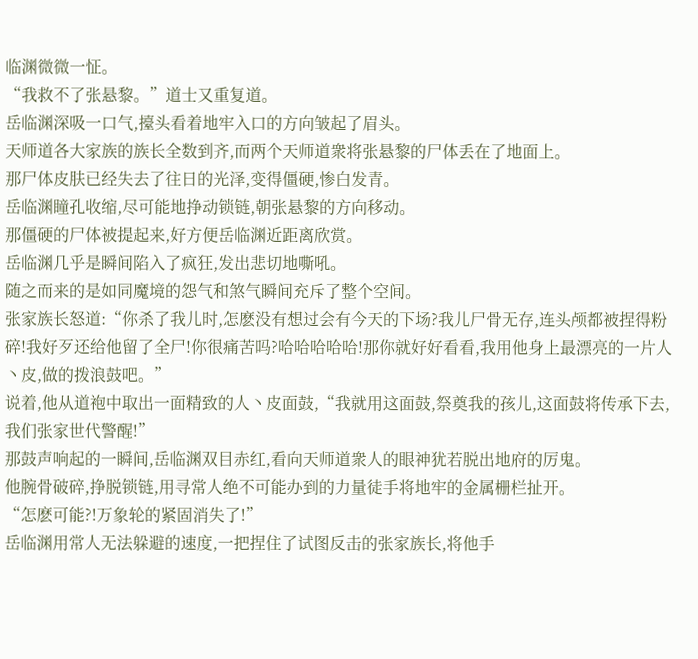临渊微微一怔。
“我救不了张悬黎。”道士又重复道。
岳临渊深吸一口气,擡头看着地牢入口的方向皱起了眉头。
天师道各大家族的族长全数到齐,而两个天师道衆将张悬黎的尸体丢在了地面上。
那尸体皮肤已经失去了往日的光泽,变得僵硬,惨白发青。
岳临渊瞳孔收缩,尽可能地挣动锁链,朝张悬黎的方向移动。
那僵硬的尸体被提起来,好方便岳临渊近距离欣赏。
岳临渊几乎是瞬间陷入了疯狂,发出悲切地嘶吼。
随之而来的是如同魔境的怨气和煞气瞬间充斥了整个空间。
张家族长怒道:“你杀了我儿时,怎麽没有想过会有今天的下场?我儿尸骨无存,连头颅都被捏得粉碎!我好歹还给他留了全尸!你很痛苦吗?哈哈哈哈哈!那你就好好看看,我用他身上最漂亮的一片人丶皮,做的拨浪鼓吧。”
说着,他从道袍中取出一面精致的人丶皮面鼓,“我就用这面鼓,祭奠我的孩儿,这面鼓将传承下去,我们张家世代警醒!”
那鼓声响起的一瞬间,岳临渊双目赤红,看向天师道衆人的眼神犹若脱出地府的厉鬼。
他腕骨破碎,挣脱锁链,用寻常人绝不可能办到的力量徒手将地牢的金属栅栏扯开。
“怎麽可能?!万象轮的紧固消失了!”
岳临渊用常人无法躲避的速度,一把捏住了试图反击的张家族长,将他手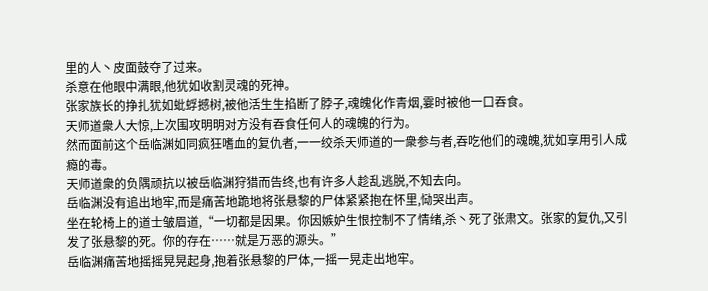里的人丶皮面鼓夺了过来。
杀意在他眼中满眼,他犹如收割灵魂的死神。
张家族长的挣扎犹如蚍蜉撼树,被他活生生掐断了脖子,魂魄化作青烟,霎时被他一口吞食。
天师道衆人大惊,上次围攻明明对方没有吞食任何人的魂魄的行为。
然而面前这个岳临渊如同疯狂嗜血的复仇者,一一绞杀天师道的一衆参与者,吞吃他们的魂魄,犹如享用引人成瘾的毒。
天师道衆的负隅顽抗以被岳临渊狩猎而告终,也有许多人趁乱逃脱,不知去向。
岳临渊没有追出地牢,而是痛苦地跪地将张悬黎的尸体紧紧抱在怀里,恸哭出声。
坐在轮椅上的道士皱眉道,“一切都是因果。你因嫉妒生恨控制不了情绪,杀丶死了张肃文。张家的复仇,又引发了张悬黎的死。你的存在……就是万恶的源头。”
岳临渊痛苦地摇摇晃晃起身,抱着张悬黎的尸体,一摇一晃走出地牢。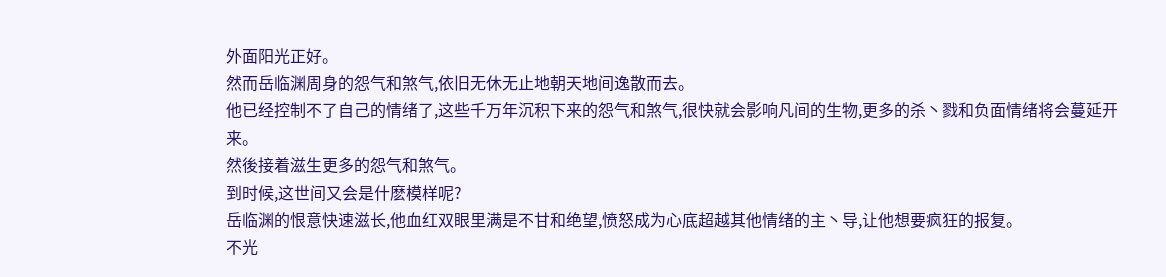外面阳光正好。
然而岳临渊周身的怨气和煞气,依旧无休无止地朝天地间逸散而去。
他已经控制不了自己的情绪了,这些千万年沉积下来的怨气和煞气,很快就会影响凡间的生物,更多的杀丶戮和负面情绪将会蔓延开来。
然後接着滋生更多的怨气和煞气。
到时候,这世间又会是什麽模样呢?
岳临渊的恨意快速滋长,他血红双眼里满是不甘和绝望,愤怒成为心底超越其他情绪的主丶导,让他想要疯狂的报复。
不光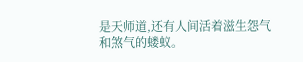是天师道,还有人间活着滋生怨气和煞气的蝼蚁。